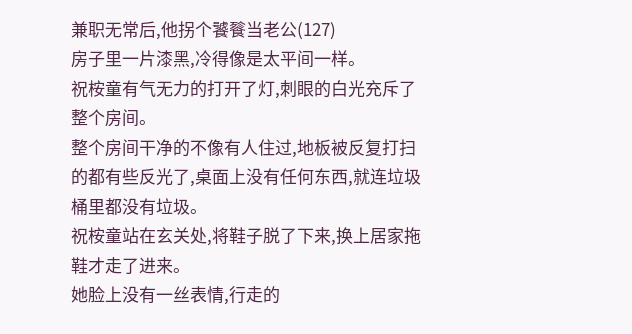兼职无常后,他拐个饕餮当老公(127)
房子里一片漆黑,冷得像是太平间一样。
祝桉童有气无力的打开了灯,刺眼的白光充斥了整个房间。
整个房间干净的不像有人住过,地板被反复打扫的都有些反光了,桌面上没有任何东西,就连垃圾桶里都没有垃圾。
祝桉童站在玄关处,将鞋子脱了下来,换上居家拖鞋才走了进来。
她脸上没有一丝表情,行走的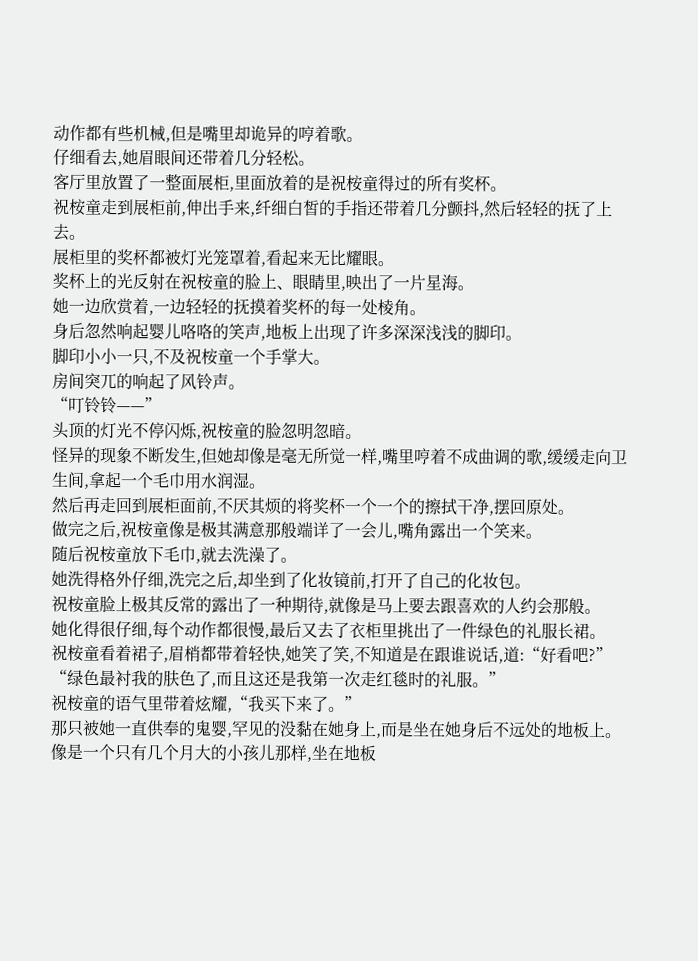动作都有些机械,但是嘴里却诡异的哼着歌。
仔细看去,她眉眼间还带着几分轻松。
客厅里放置了一整面展柜,里面放着的是祝桉童得过的所有奖杯。
祝桉童走到展柜前,伸出手来,纤细白皙的手指还带着几分颤抖,然后轻轻的抚了上去。
展柜里的奖杯都被灯光笼罩着,看起来无比耀眼。
奖杯上的光反射在祝桉童的脸上、眼睛里,映出了一片星海。
她一边欣赏着,一边轻轻的抚摸着奖杯的每一处棱角。
身后忽然响起婴儿咯咯的笑声,地板上出现了许多深深浅浅的脚印。
脚印小小一只,不及祝桉童一个手掌大。
房间突兀的响起了风铃声。
“叮铃铃——”
头顶的灯光不停闪烁,祝桉童的脸忽明忽暗。
怪异的现象不断发生,但她却像是毫无所觉一样,嘴里哼着不成曲调的歌,缓缓走向卫生间,拿起一个毛巾用水润湿。
然后再走回到展柜面前,不厌其烦的将奖杯一个一个的擦拭干净,摆回原处。
做完之后,祝桉童像是极其满意那般端详了一会儿,嘴角露出一个笑来。
随后祝桉童放下毛巾,就去洗澡了。
她洗得格外仔细,洗完之后,却坐到了化妆镜前,打开了自己的化妆包。
祝桉童脸上极其反常的露出了一种期待,就像是马上要去跟喜欢的人约会那般。
她化得很仔细,每个动作都很慢,最后又去了衣柜里挑出了一件绿色的礼服长裙。
祝桉童看着裙子,眉梢都带着轻快,她笑了笑,不知道是在跟谁说话,道:“好看吧?”
“绿色最衬我的肤色了,而且这还是我第一次走红毯时的礼服。”
祝桉童的语气里带着炫耀,“我买下来了。”
那只被她一直供奉的鬼婴,罕见的没黏在她身上,而是坐在她身后不远处的地板上。
像是一个只有几个月大的小孩儿那样,坐在地板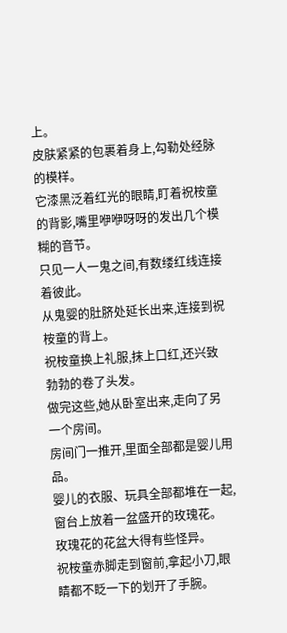上。
皮肤紧紧的包裹着身上,勾勒处经脉的模样。
它漆黑泛着红光的眼睛,盯着祝桉童的背影,嘴里咿咿呀呀的发出几个模糊的音节。
只见一人一鬼之间,有数缕红线连接着彼此。
从鬼婴的肚脐处延长出来,连接到祝桉童的背上。
祝桉童换上礼服,抹上口红,还兴致勃勃的卷了头发。
做完这些,她从卧室出来,走向了另一个房间。
房间门一推开,里面全部都是婴儿用品。
婴儿的衣服、玩具全部都堆在一起,窗台上放着一盆盛开的玫瑰花。
玫瑰花的花盆大得有些怪异。
祝桉童赤脚走到窗前,拿起小刀,眼睛都不眨一下的划开了手腕。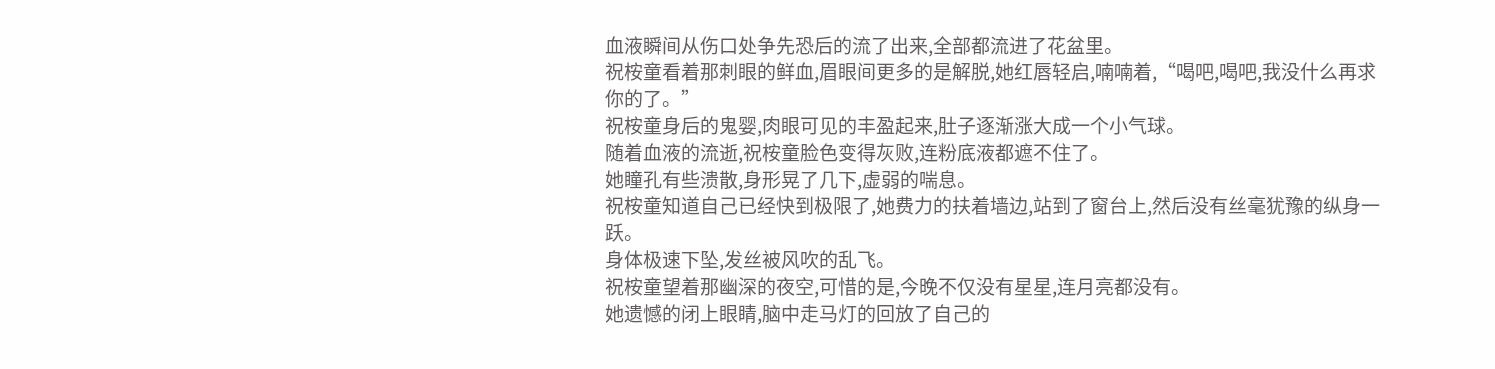血液瞬间从伤口处争先恐后的流了出来,全部都流进了花盆里。
祝桉童看着那刺眼的鲜血,眉眼间更多的是解脱,她红唇轻启,喃喃着,“喝吧,喝吧,我没什么再求你的了。”
祝桉童身后的鬼婴,肉眼可见的丰盈起来,肚子逐渐涨大成一个小气球。
随着血液的流逝,祝桉童脸色变得灰败,连粉底液都遮不住了。
她瞳孔有些溃散,身形晃了几下,虚弱的喘息。
祝桉童知道自己已经快到极限了,她费力的扶着墙边,站到了窗台上,然后没有丝毫犹豫的纵身一跃。
身体极速下坠,发丝被风吹的乱飞。
祝桉童望着那幽深的夜空,可惜的是,今晚不仅没有星星,连月亮都没有。
她遗憾的闭上眼睛,脑中走马灯的回放了自己的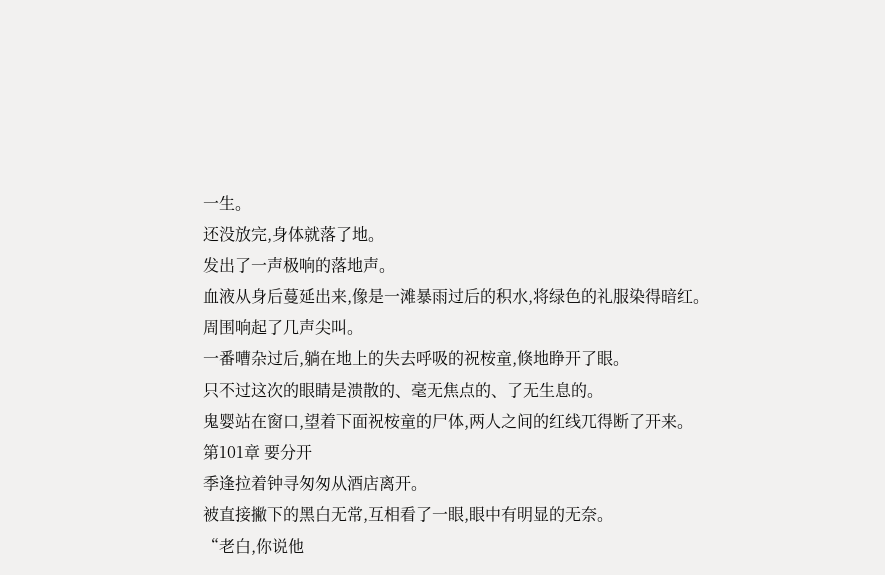一生。
还没放完,身体就落了地。
发出了一声极响的落地声。
血液从身后蔓延出来,像是一滩暴雨过后的积水,将绿色的礼服染得暗红。
周围响起了几声尖叫。
一番嘈杂过后,躺在地上的失去呼吸的祝桉童,倏地睁开了眼。
只不过这次的眼睛是溃散的、毫无焦点的、了无生息的。
鬼婴站在窗口,望着下面祝桉童的尸体,两人之间的红线兀得断了开来。
第101章 要分开
季逢拉着钟寻匆匆从酒店离开。
被直接撇下的黑白无常,互相看了一眼,眼中有明显的无奈。
“老白,你说他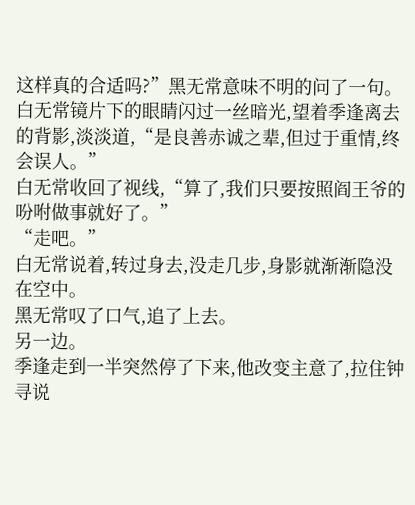这样真的合适吗?”黑无常意味不明的问了一句。
白无常镜片下的眼睛闪过一丝暗光,望着季逢离去的背影,淡淡道,“是良善赤诚之辈,但过于重情,终会误人。”
白无常收回了视线,“算了,我们只要按照阎王爷的吩咐做事就好了。”
“走吧。”
白无常说着,转过身去,没走几步,身影就渐渐隐没在空中。
黑无常叹了口气,追了上去。
另一边。
季逢走到一半突然停了下来,他改变主意了,拉住钟寻说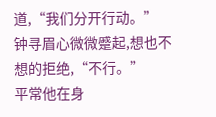道,“我们分开行动。”
钟寻眉心微微蹙起,想也不想的拒绝,“不行。”
平常他在身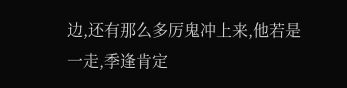边,还有那么多厉鬼冲上来,他若是一走,季逢肯定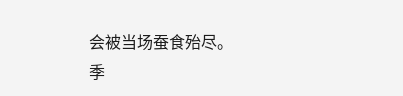会被当场蚕食殆尽。
季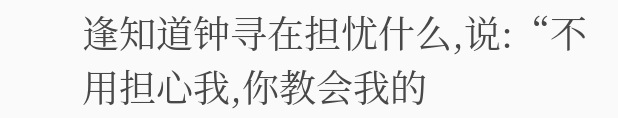逢知道钟寻在担忧什么,说:“不用担心我,你教会我的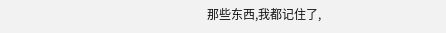那些东西,我都记住了,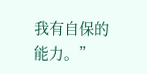我有自保的能力。”